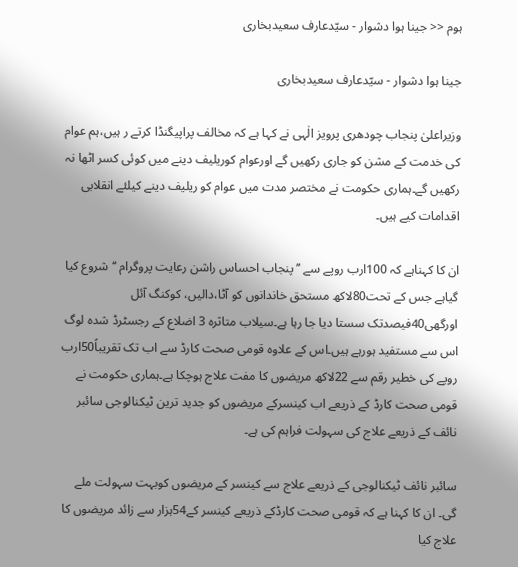ہوم << جینا ہوا دشوار - سیّدعارف سعیدبخاری

جینا ہوا دشوار - سیّدعارف سعیدبخاری

وزیراعلیٰ پنجاب چودھری پرویز الٰہی نے کہا ہے کہ مخالف پراپیگنڈا کرتے ر ہیں،ہم عوام کی خدمت کے مشن کو جاری رکھیں گے اورعوام کوریلیف دینے میں کوئی کسر اٹھا نہ رکھیں گے۔ہماری حکومت نے مختصر مدت میں عوام کو ریلیف دینے کیلئے انقلابی اقدامات کیے ہیں۔

ان کا کہناہے کہ 100ارب روپے سے ’’پنجاب احساس راشن رعایت پروگرام ‘‘شروع کیا گیاہے جس کے تحت80لاکھ مستحق خاندانوں کو آٹا،دالیں، کوکنگ آئل اورگھی40فیصدتک سستا دیا جا رہا ہے۔سیلاب متاثرہ 3 اضلاع کے رجسٹرڈ شدہ لوگ اس سے مستفید ہورہے ہیں۔اس کے علاوہ قومی صحت کارڈ سے اب تک تقریباً50ارب روپے کی خطیر رقم سے 22لاکھ مریضوں کا مفت علاج ہوچکا ہے۔ہماری حکومت نے قومی صحت کارڈ کے ذریعے اب کینسرکے مریضوں کو جدید ترین ٹیکنالوجی سائبر نائف کے ذریعے علاج کی سہولت فراہم کی ہے۔

سائبر نائف ٹیکنالوجی کے ذریعے علاج سے کینسر کے مریضوں کوبہت سہولت ملے گی۔ ان کا کہنا ہے کہ قومی صحت کارڈکے ذریعے کینسر کے54ہزار سے زائد مریضوں کا علاج کیا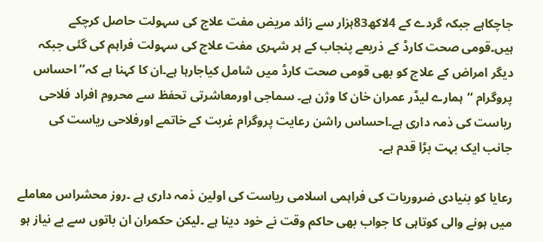جاچکاہے جبکہ گردے کے 4لاکھ83ہزار سے زائد مریض مفت علاج کی سہولت حاصل کرچکے ہیں۔قومی صحت کارڈ کے ذریعے پنجاب کے ہر شہری مفت علاج کی سہولت فراہم کی گئی جبکہ دیگر امراض کے علاج کو بھی قومی صحت کارڈ میں شامل کیاجارہا ہے۔ان کا کہنا ہے کہ’’ احساس پروگرام ‘‘ہمارے لیڈر عمران خان کا وژن ہے۔ سماجی اورمعاشرتی تحفظ سے محروم افراد فلاحی ریاست کی ذمہ داری ہے۔احساس راشن رعایت پروگرام غربت کے خاتمے اورفلاحی ریاست کی جانب ایک بہت بڑا قدم ہے۔

رعایا کو بنیادی ضروریات کی فراہمی اسلامی ریاست کی اولین ذمہ داری ہے ۔روز محشراس معاملے میں ہونے والی کوتاہی کا جواب بھی حاکم وقت نے خود دینا ہے ۔لیکن حکمران ان باتوں سے بے نیاز ہو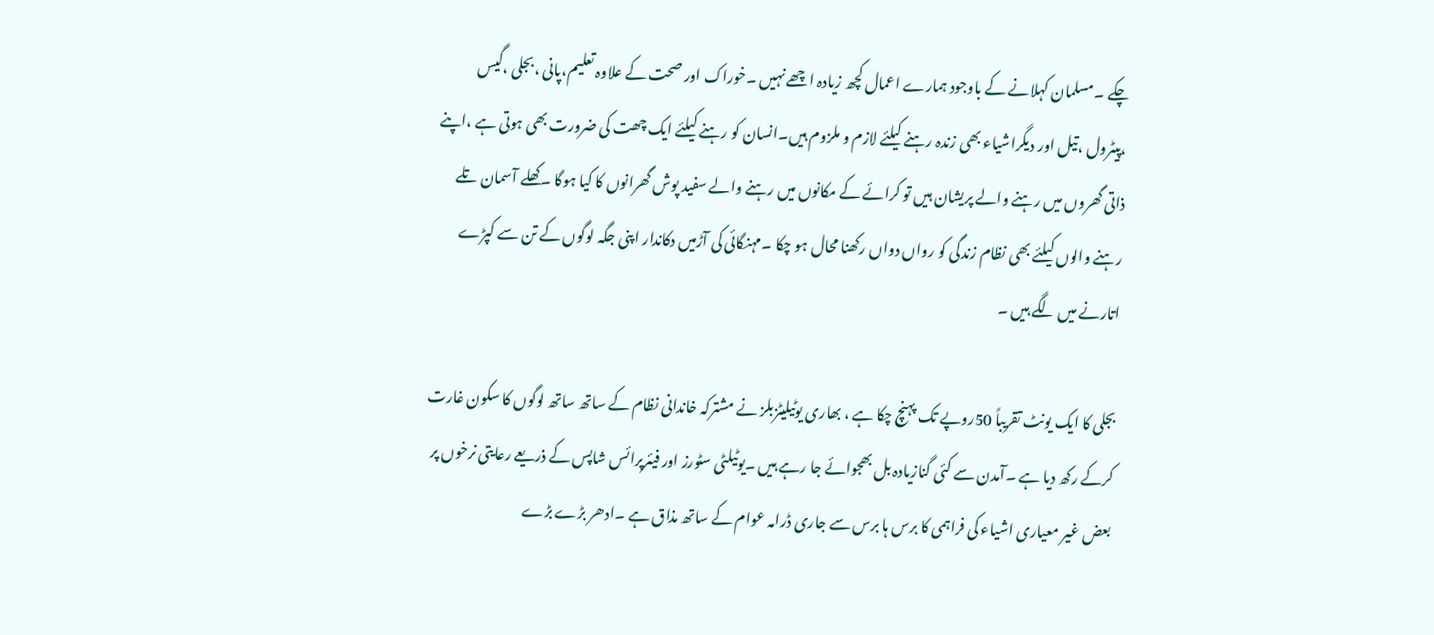چکے ۔مسلمان کہلانے کے باوجود ہمارے اعمال کچھ زیادہ اچھے نہیں ۔خوراک اور صحت کے علاوہ تعلیم،پانی ،بجلی ،گیس ،پیٹرول ،تیل اور دیگراشیاء بھی زندہ رہنے کیلئے لازم و ملزوم ہیں۔انسان کو رہنے کیلئے ایک چھت کی ضرورت بھی ہوتی ہے ،اپنے ذاتی گھروں میں رہنے والے پریشان ہیں تو کرائے کے مکانوں میں رہنے والے سفید پوش گھرانوں کا کیا ہوگا ۔کھلے آسمان تلے رہنے والوں کیلئے بھی نظام زندگی کو رواں دواں رکھنا محال ہو چکا ۔مہنگائی کی آڑمیں دکاندار اپنی جگہ لوگوں کے تن سے کپڑے اتارنے میں لگے ہیں ۔

بجلی کا ایک یونٹ تقریباً 50روپے تک پہنچ چکا ہے ، بھاری یوٹیلیٹزبلز نے مشترکہ خاندانی نظام کے ساتھ ساتھ لوگوں کا سکون غارت کرکے رکھ دیا ہے ۔آمدن سے کئی گنازیادہ بل بھجوائے جا رہے ہیں ۔یوٹیلٹی سٹورز اور فیئرپرائس شاپس کے ذریعے رعایتی نرخوں پر بعض غیر معیاری اشیاء کی فراہمی کا برس ہا برس سے جاری ڈرامہ عوام کے ساتھ مذاق ہے ۔ادھر بڑے بڑے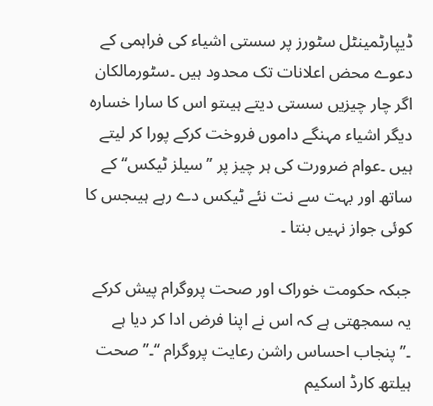ڈیپارٹمینٹل سٹورز پر سستی اشیاء کی فراہمی کے دعوے محض اعلانات تک محدود ہیں ۔سٹورمالکان اگر چار چیزیں سستی دیتے ہیںتو اس کا سارا خسارہ دیگر اشیاء مہنگے داموں فروخت کرکے پورا کر لیتے ہیں ۔عوام ضرورت کی ہر چیز پر ’’سیلز ٹیکس‘‘ کے ساتھ اور بہت سے نت نئے ٹیکس دے رہے ہیںجس کا کوئی جواز نہیں بنتا ۔

جبکہ حکومت خوراک اور صحت پروگرام پیش کرکے یہ سمجھتی ہے کہ اس نے اپنا فرض ادا کر دیا ہے ۔’’پنجاب احساس راشن رعایت پروگرام ‘‘۔’’صحت ہیلتھ کارڈ اسکیم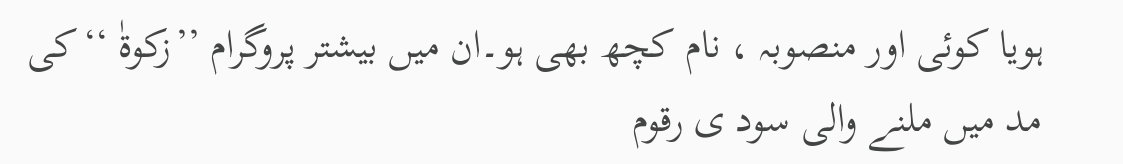ہویا کوئی اور منصوبہ ، نام کچھ بھی ہو۔ان میں بیشتر پروگرام ’’زکوۃٰ ‘‘کی مد میں ملنے والی سود ی رقوم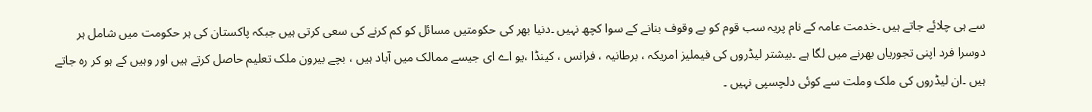سے ہی چلائے جاتے ہیں ۔خدمت عامہ کے نام پریہ سب قوم کو بے وقوف بنانے کے سوا کچھ نہیں ۔دنیا بھر کی حکومتیں مسائل کو کم کرنے کی سعی کرتی ہیں جبکہ پاکستان کی ہر حکومت میں شامل ہر دوسرا فرد اپنی تجوریاں بھرنے میں لگا ہے ۔بیشتر لیڈروں کی فیملیز امریکہ ، برطانیہ ، فرانس ، کینڈا ،یو اے ای جیسے ممالک میں آباد ہیں ، بچے بیرون ملک تعلیم حاصل کرتے ہیں اور وہیں کے ہو کر رہ جاتے ہیں ۔ان لیڈروں کی ملک وملت سے کوئی دلچسپی نہیں ۔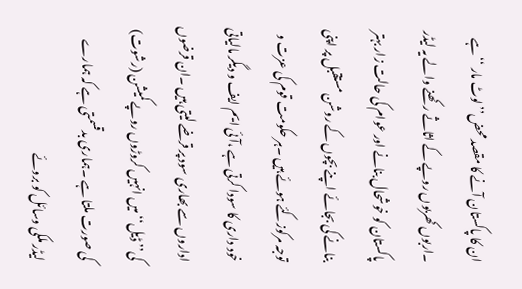ان کا پاکستان آنے کا مقصد محض’’ لوٹ مار ‘‘ہے ۔اربوں کھربوں روپے کے اثاثے رکھنے والے یہ لیڈر پاکستان کو خوشحال بنانے اور عوام کی حالت زار بہتر بنانے کی بجائے اپنے بچوں کے روشن مستقبل پر اپنی توجہ مرکوزکئے ہوئے ہیں ۔ہر حکومت قوم کی عزت و خود داری کا سودا کرتی ہے ،آئی ایم ایف و دیگر مالیاتی اداروں سے بھاری سود پر قرضے لیتی ہیں ۔ان قرضوں کی’’ ڈیل‘‘ میں انہیں کروڑوں روپے کمیشن (رشوت) کی صورت ملتا ہے ۔ہماری بدقسمتی ہے کہ ہمارے لیڈر ملکی وسائل کو بروئے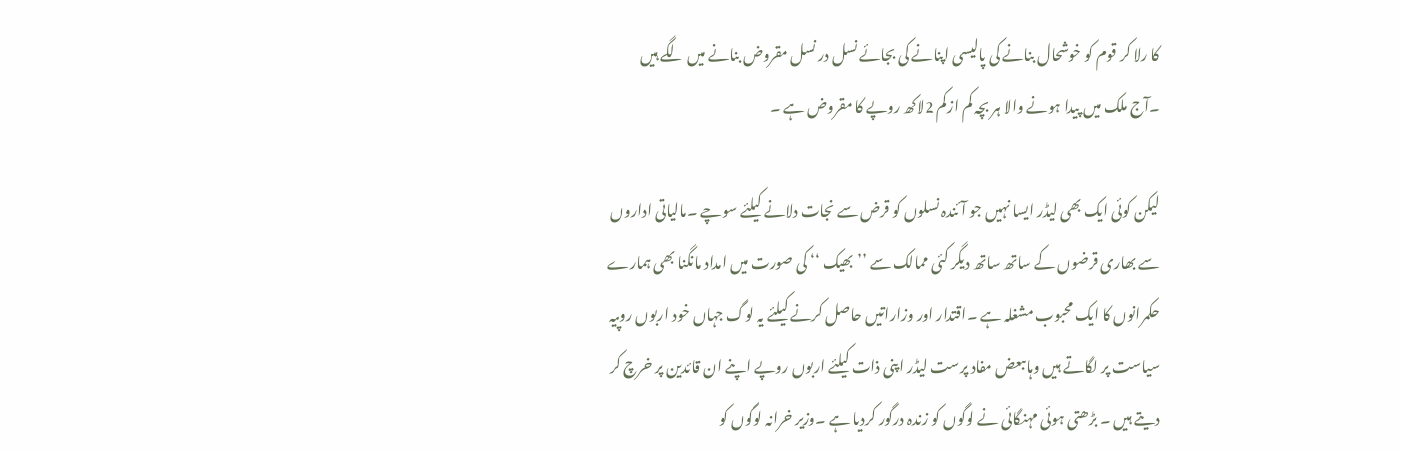کا رلا کر قوم کو خوشحال بنانے کی پالیسی اپنانے کی بجائے نسل در نسل مقروض بنانے میں لگے ہیں ۔آج ملک میں پیدا ہونے والا ہر بچہ کم ازکم 2لاکھ روپے کا مقروض ہے ۔

لیکن کوئی ایک بھی لیڈر ایسا نہیں جو آئندہ نسلوں کو قرض سے نجات دلانے کیلئے سوچے ۔مالیاتی اداروں سے بھاری قرضوں کے ساتھ ساتھ دیگر کئی ممالک سے ’’بھیک ‘‘ کی صورت میں امداد مانگنا بھی ہمارے حکمرانوں کا ایک محبوب مشغلہ ہے ۔اقتدار اور وزاراتیں حاصل کرنے کیلئے یہ لوگ جہاں خود اربوں روپیہ سیاست پر لگاتے ہیں وہاںبعض مفاد پرست لیڈر اپنی ذات کیلئے اربوں روپے اپنے ان قائدین پر خرچ کر دیتے ہیں ۔ بڑھتی ہوئی مہنگائی نے لوگوں کو زندہ درگور کردیا ہے ۔وزیر خرانہ لوگوں کو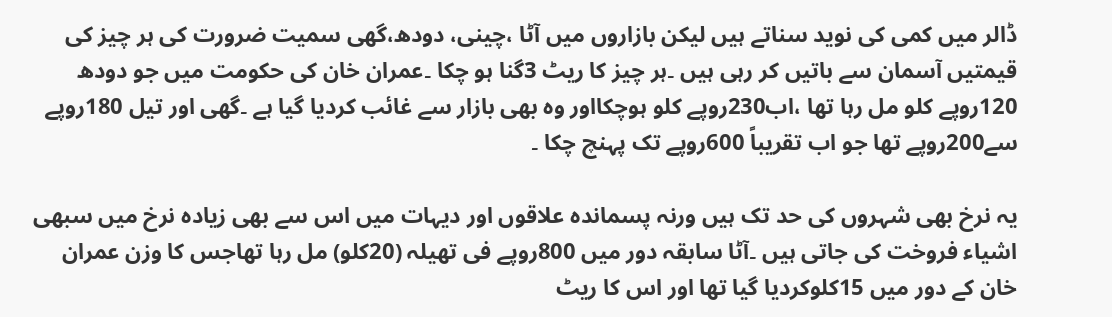ڈالر میں کمی کی نوید سناتے ہیں لیکن بازاروں میں آٹا ،چینی، دودھ،گھی سمیت ضرورت کی ہر چیز کی قیمتیں آسمان سے باتیں کر رہی ہیں ۔ہر چیز کا ریٹ 3گنا ہو چکا ۔عمران خان کی حکومت میں جو دودھ 120روپے کلو مل رہا تھا ،اب230روپے کلو ہوچکااور وہ بھی بازار سے غائب کردیا گیا ہے ۔گھی اور تیل 180روپے سے200روپے تھا جو اب تقریباً 600روپے تک پہنچ چکا ۔

یہ نرخ بھی شہروں کی حد تک ہیں ورنہ پسماندہ علاقوں اور دیہات میں اس سے بھی زیادہ نرخ میں سبھی اشیاء فروخت کی جاتی ہیں ۔آٹا سابقہ دور میں 800روپے فی تھیلہ (20کلو) مل رہا تھاجس کا وزن عمران خان کے دور میں 15کلوکردیا گیا تھا اور اس کا ریٹ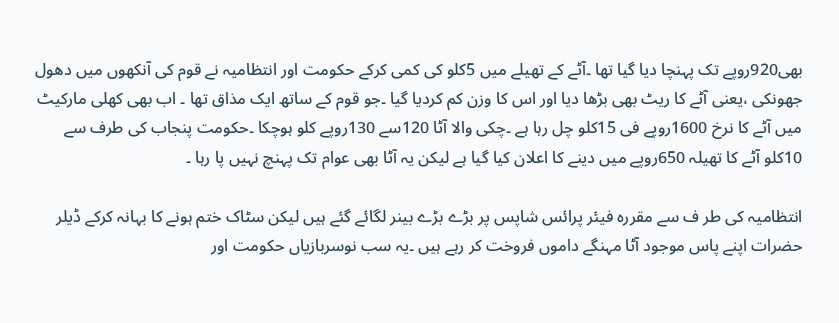بھی920روپے تک پہنچا دیا گیا تھا ۔آٹے کے تھیلے میں 5کلو کی کمی کرکے حکومت اور انتظامیہ نے قوم کی آنکھوں میں دھول جھونکی ،یعنی آٹے کا ریٹ بھی بڑھا دیا اور اس کا وزن کم کردیا گیا ۔جو قوم کے ساتھ ایک مذاق تھا ۔ اب بھی کھلی مارکیٹ میں آٹے کا نرخ 1600روپے فی 15کلو چل رہا ہے ۔چکی والا آٹا 120سے 130روپے کلو ہوچکا ۔حکومت پنجاب کی طرف سے 10کلو آٹے کا تھیلہ 650روپے میں دینے کا اعلان کیا گیا ہے لیکن یہ آٹا بھی عوام تک پہنچ نہیں پا رہا ۔

انتظامیہ کی طر ف سے مقررہ فیئر پرائس شاپس پر بڑے بڑے بینر لگائے گئے ہیں لیکن سٹاک ختم ہونے کا بہانہ کرکے ڈیلر حضرات اپنے پاس موجود آٹا مہنگے داموں فروخت کر رہے ہیں ۔یہ سب نوسربازیاں حکومت اور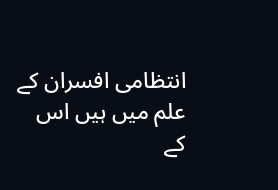انتظامی افسران کے علم میں ہیں اس کے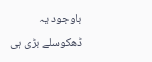باوجود یہ ڈھکوسلے بڑی ہی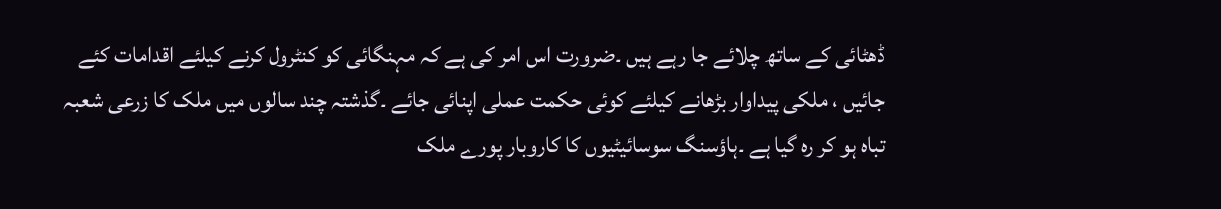ڈھٹائی کے ساتھ چلائے جا رہے ہیں ۔ضرورت اس امر کی ہے کہ مہنگائی کو کنٹرول کرنے کیلئے اقدامات کئے جائیں ، ملکی پیداوار بڑھانے کیلئے کوئی حکمت عملی اپنائی جائے ۔گذشتہ چند سالوں میں ملک کا زرعی شعبہ تباہ ہو کر رہ گیا ہے ۔ہاؤسنگ سوسائیٹیوں کا کاروبار پورے ملک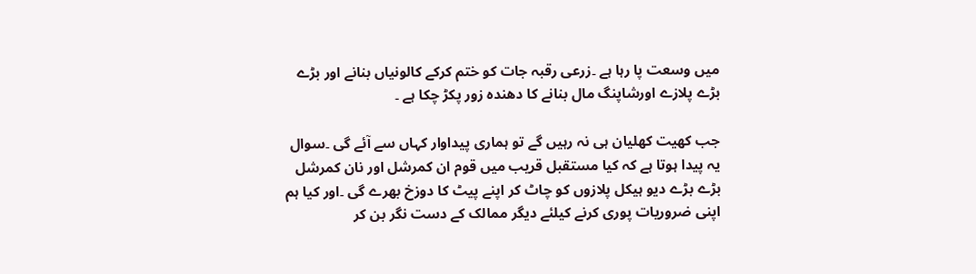میں وسعت پا رہا ہے ۔زرعی رقبہ جات کو ختم کرکے کالونیاں بنانے اور بڑے بڑے پلازے اورشاپنگ مال بنانے کا دھندہ زور پکڑ چکا ہے ۔

جب کھیت کھلیان ہی نہ رہیں گے تو ہماری پیداوار کہاں سے آئے گی ۔سوال یہ پیدا ہوتا ہے کہ کیا مستقبل قریب میں قوم ان کمرشل اور نان کمرشل بڑے بڑے دیو ہیکل پلازوں کو چاٹ کر اپنے پیٹ کا دوزخ بھرے گی ۔اور کیا ہم اپنی ضروریات پوری کرنے کیلئے دیگر ممالک کے دست نگر بن کر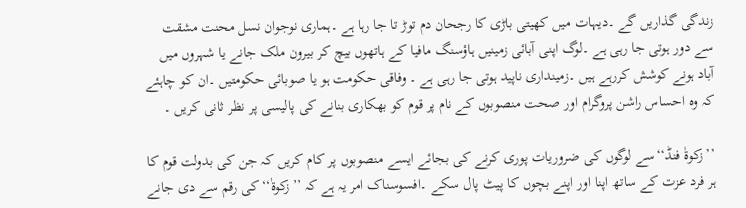زندگی گذاریں گے ۔دیہات میں کھیتی باڑی کا رجحان دم توڑ تا جا رہا ہے ۔ہماری نوجوان نسل محنت مشقت سے دور ہوتی جا رہی ہے ۔لوگ اپنی آبائی زمینیں ہاؤسنگ مافیا کے ہاتھوں بیچ کر بیرون ملک جانے یا شہروں میں آباد ہونے کوشش کررہے ہیں ۔زمینداری ناپید ہوتی جا رہی ہے ۔ وفاقی حکومت ہو یا صوبائی حکومتیں ۔ان کو چاہئے کہ وہ احساس راشن پروگرام اور صحت منصوبوں کے نام پر قوم کو بھکاری بنانے کی پالیسی پر نظر ثانی کریں ۔

’’زکوۃٰ فنڈ‘‘سے لوگوں کی ضروریات پوری کرنے کی بجائے ایسے منصوبوں پر کام کریں کہ جن کی بدولت قوم کا ہر فرد عزت کے ساتھ اپنا اور اپنے بچوں کا پیٹ پال سکے ۔افسوسناک امر یہ ہے کہ ’’زکوۃٰ‘‘کی رقم سے دی جانے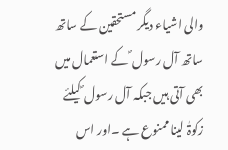والی اشیاء دیگر مستحقین کے ساتھ ساتھ آل رسول ؐ کے استعمال میں بھی آتی ہیں جبکہ آل رسول ؐ کیلئے زکوۃٰ لینا ممنوع ہے ۔اور اس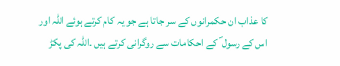کا عذاب ان حکمرانوں کے سر جاتا ہے جو یہ کام کرتے ہوئے اللہ اور اس کے رسول ؐ کے احکامات سے روگرانی کرتے ہیں ۔اللہ کی پکڑ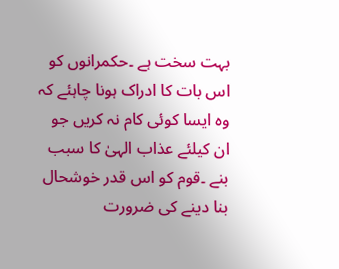بہت سخت ہے ۔حکمرانوں کو اس بات کا ادراک ہونا چاہئے کہ وہ ایسا کوئی کام نہ کریں جو ان کیلئے عذاب الہیٰ کا سبب بنے ۔قوم کو اس قدر خوشحال بنا دینے کی ضرورت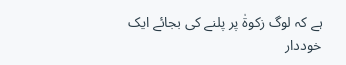ہے کہ لوگ زکوۃٰ پر پلنے کی بجائے ایک خوددار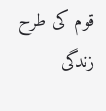قوم کی طرح زندگی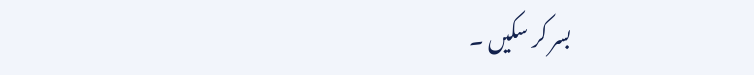بسر کر سکیں ۔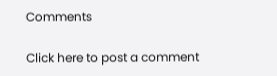Comments

Click here to post a comment